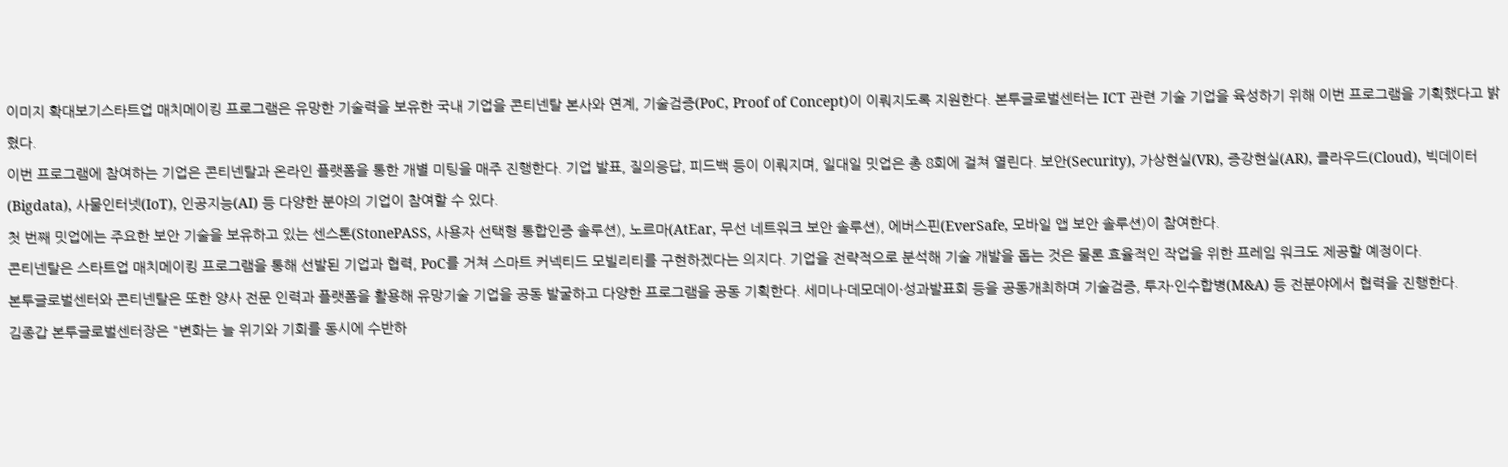이미지 확대보기스타트업 매치메이킹 프로그램은 유망한 기술력을 보유한 국내 기업을 콘티넨탈 본사와 연계, 기술검증(PoC, Proof of Concept)이 이뤄지도록 지원한다. 본투글로벌센터는 ICT 관련 기술 기업을 육성하기 위해 이번 프로그램을 기획했다고 밝혔다.
이번 프로그램에 참여하는 기업은 콘티넨탈과 온라인 플랫폼을 통한 개별 미팅을 매주 진행한다. 기업 발표, 질의응답, 피드백 등이 이뤄지며, 일대일 밋업은 총 8회에 걸쳐 열린다. 보안(Security), 가상현실(VR), 증강현실(AR), 클라우드(Cloud), 빅데이터(Bigdata), 사물인터넷(IoT), 인공지능(AI) 등 다양한 분야의 기업이 참여할 수 있다.
첫 번째 밋업에는 주요한 보안 기술을 보유하고 있는 센스톤(StonePASS, 사용자 선택형 통합인증 솔루션), 노르마(AtEar, 무선 네트워크 보안 솔루션), 에버스핀(EverSafe, 모바일 앱 보안 솔루션)이 참여한다.
콘티넨탈은 스타트업 매치메이킹 프로그램을 통해 선발된 기업과 협력, PoC를 거쳐 스마트 커넥티드 모빌리티를 구현하겠다는 의지다. 기업을 전략적으로 분석해 기술 개발을 돕는 것은 물론 효율적인 작업을 위한 프레임 워크도 제공할 예정이다.
본투글로벌센터와 콘티넨탈은 또한 양사 전문 인력과 플랫폼을 활용해 유망기술 기업을 공동 발굴하고 다양한 프로그램을 공동 기획한다. 세미나·데모데이·성과발표회 등을 공동개최하며 기술검증, 투자·인수합병(M&A) 등 전분야에서 협력을 진행한다.
김종갑 본투글로벌센터장은 "변화는 늘 위기와 기회를 동시에 수반하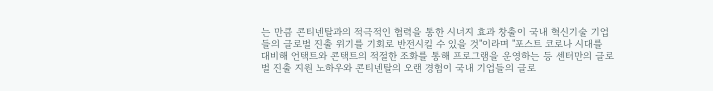는 만큼 콘티넨탈과의 적극적인 협력을 통한 시너지 효과 창출이 국내 혁신기술 기업들의 글로벌 진출 위기를 기회로 반전시킬 수 있을 것"이라며 "포스트 코로나 시대를 대비해 언택트와 콘택트의 적절한 조화를 통해 프로그램을 운영하는 등 센터만의 글로벌 진출 지원 노하우와 콘티넨탈의 오랜 경험이 국내 기업들의 글로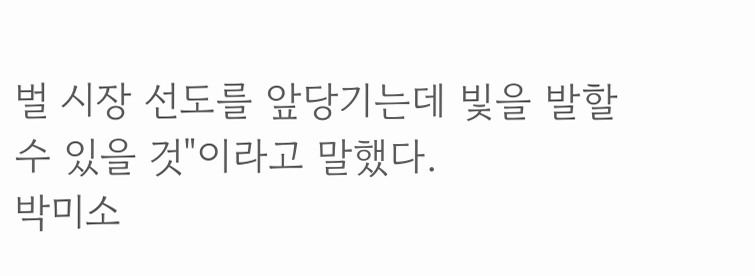벌 시장 선도를 앞당기는데 빛을 발할 수 있을 것"이라고 말했다.
박미소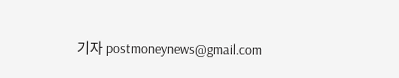기자 postmoneynews@gmail.com